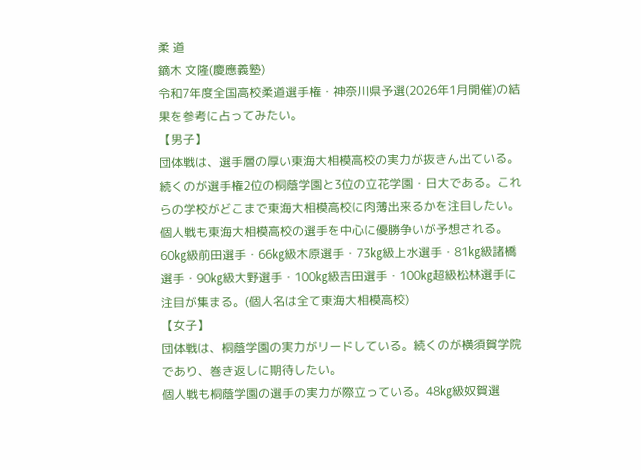柔 道
鏑木 文隆(慶應義塾)
令和7年度全国高校柔道選手権・神奈川県予選(2026年1月開催)の結果を参考に占ってみたい。
【男子】
団体戦は、選手層の厚い東海大相模高校の実力が抜きん出ている。続くのが選手権2位の桐蔭学園と3位の立花学園・日大である。これらの学校がどこまで東海大相模高校に肉薄出来るかを注目したい。
個人戦も東海大相模高校の選手を中心に優勝争いが予想される。
60㎏級前田選手・66㎏級木原選手・73㎏級上水選手・81㎏級諸橋選手・90㎏級大野選手・100㎏級吉田選手・100㎏超級松林選手に注目が集まる。(個人名は全て東海大相模高校)
【女子】
団体戦は、桐蔭学園の実力がリードしている。続くのが横須賀学院であり、巻き返しに期待したい。
個人戦も桐蔭学園の選手の実力が際立っている。48㎏級奴賀選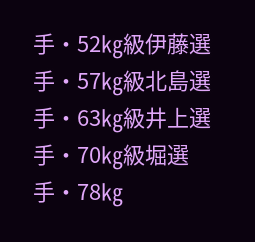手・52㎏級伊藤選手・57㎏級北島選手・63㎏級井上選手・70㎏級堀選手・78㎏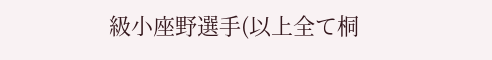級小座野選手(以上全て桐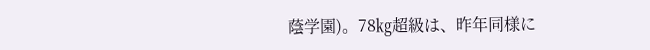蔭学園)。78㎏超級は、昨年同様に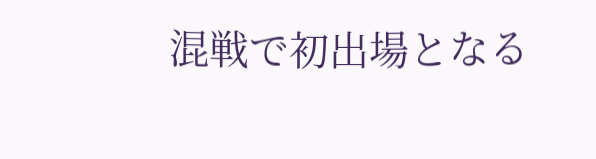混戦で初出場となる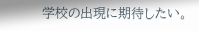学校の出現に期待したい。